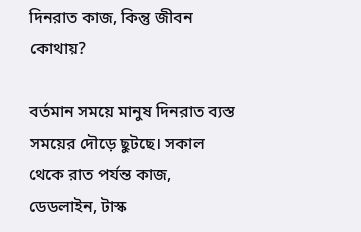দিনরাত কাজ, কিন্তু জীবন কোথায়?

বর্তমান সময়ে মানুষ দিনরাত ব্যস্ত সময়ের দৌড়ে ছুটছে। সকাল থেকে রাত পর্যন্ত কাজ, ডেডলাইন, টাস্ক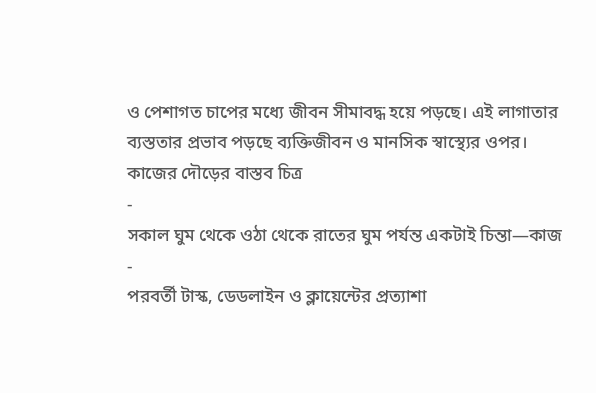ও পেশাগত চাপের মধ্যে জীবন সীমাবদ্ধ হয়ে পড়ছে। এই লাগাতার ব্যস্ততার প্রভাব পড়ছে ব্যক্তিজীবন ও মানসিক স্বাস্থ্যের ওপর।
কাজের দৌড়ের বাস্তব চিত্র
-
সকাল ঘুম থেকে ওঠা থেকে রাতের ঘুম পর্যন্ত একটাই চিন্তা—কাজ
-
পরবর্তী টাস্ক, ডেডলাইন ও ক্লায়েন্টের প্রত্যাশা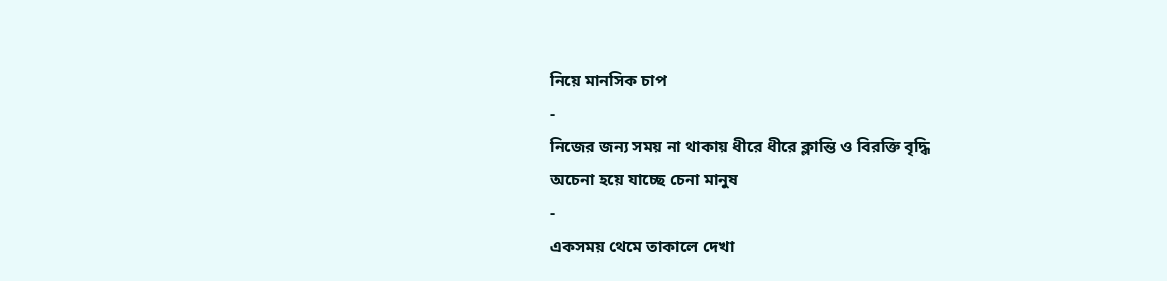নিয়ে মানসিক চাপ
-
নিজের জন্য সময় না থাকায় ধীরে ধীরে ক্লান্তি ও বিরক্তি বৃদ্ধি
অচেনা হয়ে যাচ্ছে চেনা মানুষ
-
একসময় থেমে তাকালে দেখা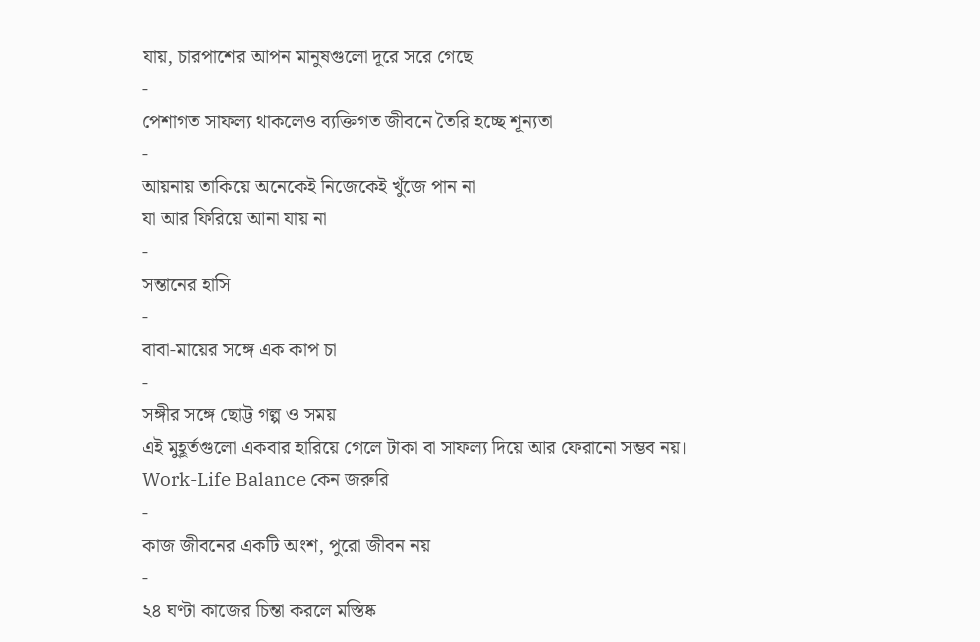যায়, চারপাশের আপন মানুষগুলো দূরে সরে গেছে
-
পেশাগত সাফল্য থাকলেও ব্যক্তিগত জীবনে তৈরি হচ্ছে শূন্যতা
-
আয়নায় তাকিয়ে অনেকেই নিজেকেই খুঁজে পান না
যা আর ফিরিয়ে আনা যায় না
-
সন্তানের হাসি
-
বাবা-মায়ের সঙ্গে এক কাপ চা
-
সঙ্গীর সঙ্গে ছোট্ট গল্প ও সময়
এই মুহূর্তগুলো একবার হারিয়ে গেলে টাকা বা সাফল্য দিয়ে আর ফেরানো সম্ভব নয়।
Work-Life Balance কেন জরুরি
-
কাজ জীবনের একটি অংশ, পুরো জীবন নয়
-
২৪ ঘণ্টা কাজের চিন্তা করলে মস্তিষ্ক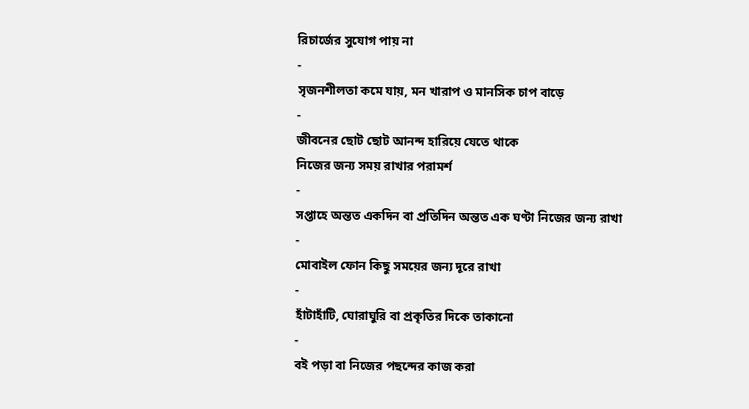রিচার্জের সুযোগ পায় না
-
সৃজনশীলতা কমে যায়, মন খারাপ ও মানসিক চাপ বাড়ে
-
জীবনের ছোট ছোট আনন্দ হারিয়ে যেতে থাকে
নিজের জন্য সময় রাখার পরামর্শ
-
সপ্তাহে অন্তত একদিন বা প্রতিদিন অন্তত এক ঘণ্টা নিজের জন্য রাখা
-
মোবাইল ফোন কিছু সময়ের জন্য দূরে রাখা
-
হাঁটাহাঁটি, ঘোরাঘুরি বা প্রকৃতির দিকে তাকানো
-
বই পড়া বা নিজের পছন্দের কাজ করা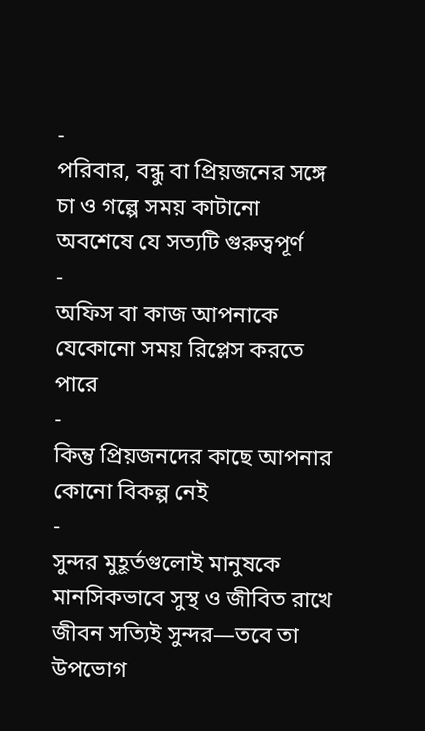-
পরিবার, বন্ধু বা প্রিয়জনের সঙ্গে চা ও গল্পে সময় কাটানো
অবশেষে যে সত্যটি গুরুত্বপূর্ণ
-
অফিস বা কাজ আপনাকে যেকোনো সময় রিপ্লেস করতে পারে
-
কিন্তু প্রিয়জনদের কাছে আপনার কোনো বিকল্প নেই
-
সুন্দর মুহূর্তগুলোই মানুষকে মানসিকভাবে সুস্থ ও জীবিত রাখে
জীবন সত্যিই সুন্দর—তবে তা উপভোগ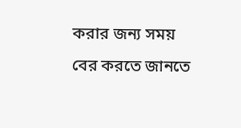করার জন্য সময় বের করতে জানতে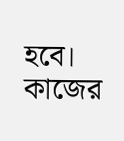হবে। কাজের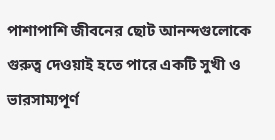পাশাপাশি জীবনের ছোট আনন্দগুলোকে গুরুত্ব দেওয়াই হতে পারে একটি সুখী ও ভারসাম্যপূর্ণ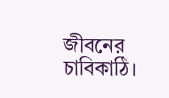জীবনের চাবিকাঠি।